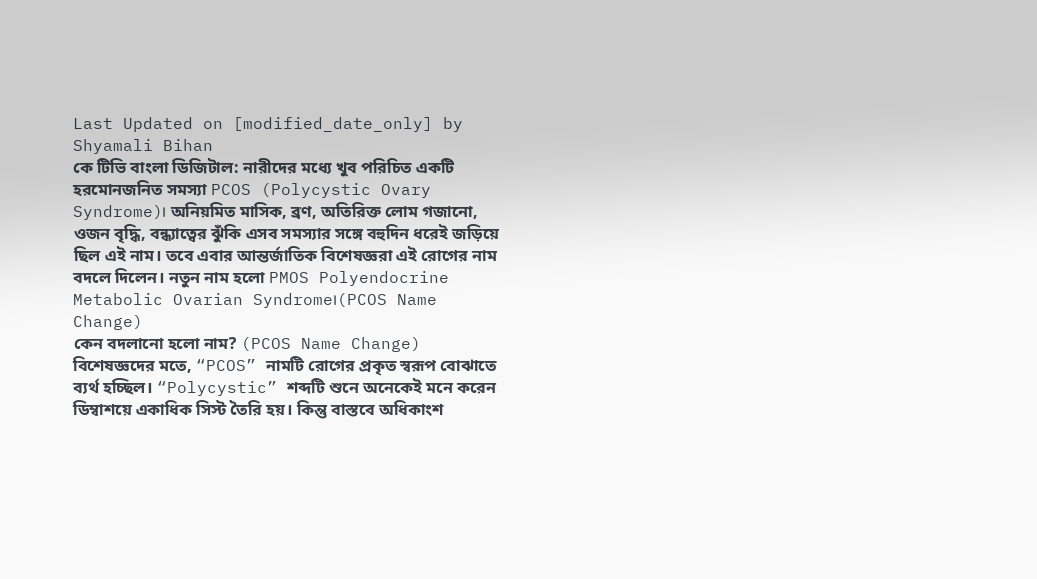Last Updated on [modified_date_only] by Shyamali Bihan
কে টিভি বাংলা ডিজিটাল: নারীদের মধ্যে খুব পরিচিত একটি হরমোনজনিত সমস্যা PCOS (Polycystic Ovary Syndrome)। অনিয়মিত মাসিক, ব্রণ, অতিরিক্ত লোম গজানো, ওজন বৃদ্ধি, বন্ধ্যাত্বের ঝুঁকি এসব সমস্যার সঙ্গে বহুদিন ধরেই জড়িয়ে ছিল এই নাম। তবে এবার আন্তর্জাতিক বিশেষজ্ঞরা এই রোগের নাম বদলে দিলেন। নতুন নাম হলো PMOS Polyendocrine Metabolic Ovarian Syndrome।(PCOS Name Change)
কেন বদলানো হলো নাম? (PCOS Name Change)
বিশেষজ্ঞদের মতে, “PCOS” নামটি রোগের প্রকৃত স্বরূপ বোঝাতে ব্যর্থ হচ্ছিল। “Polycystic” শব্দটি শুনে অনেকেই মনে করেন ডিম্বাশয়ে একাধিক সিস্ট তৈরি হয়। কিন্তু বাস্তবে অধিকাংশ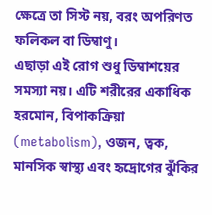ক্ষেত্রে তা সিস্ট নয়, বরং অপরিণত ফলিকল বা ডিম্বাণু।
এছাড়া এই রোগ শুধু ডিম্বাশয়ের সমস্যা নয়। এটি শরীরের একাধিক হরমোন, বিপাকক্রিয়া (metabolism), ওজন, ত্বক, মানসিক স্বাস্থ্য এবং হৃদ্রোগের ঝুঁকির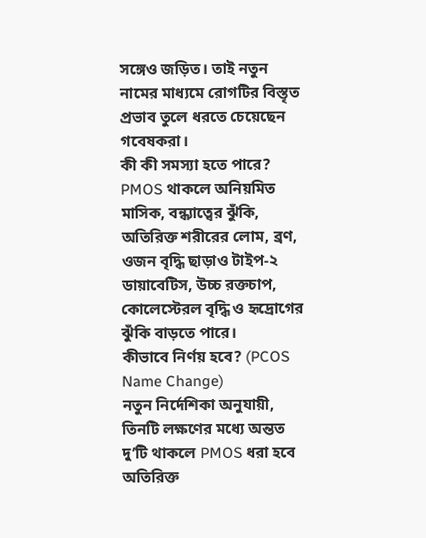সঙ্গেও জড়িত। তাই নতুন নামের মাধ্যমে রোগটির বিস্তৃত প্রভাব তুলে ধরতে চেয়েছেন গবেষকরা।
কী কী সমস্যা হতে পারে?
PMOS থাকলে অনিয়মিত মাসিক, বন্ধ্যাত্বের ঝুঁকি, অতিরিক্ত শরীরের লোম, ব্রণ, ওজন বৃদ্ধি ছাড়াও টাইপ-২ ডায়াবেটিস, উচ্চ রক্তচাপ, কোলেস্টেরল বৃদ্ধি ও হৃদ্রোগের ঝুঁকি বাড়তে পারে।
কীভাবে নির্ণয় হবে? (PCOS Name Change)
নতুন নির্দেশিকা অনুযায়ী, তিনটি লক্ষণের মধ্যে অন্তত দু’টি থাকলে PMOS ধরা হবে
অতিরিক্ত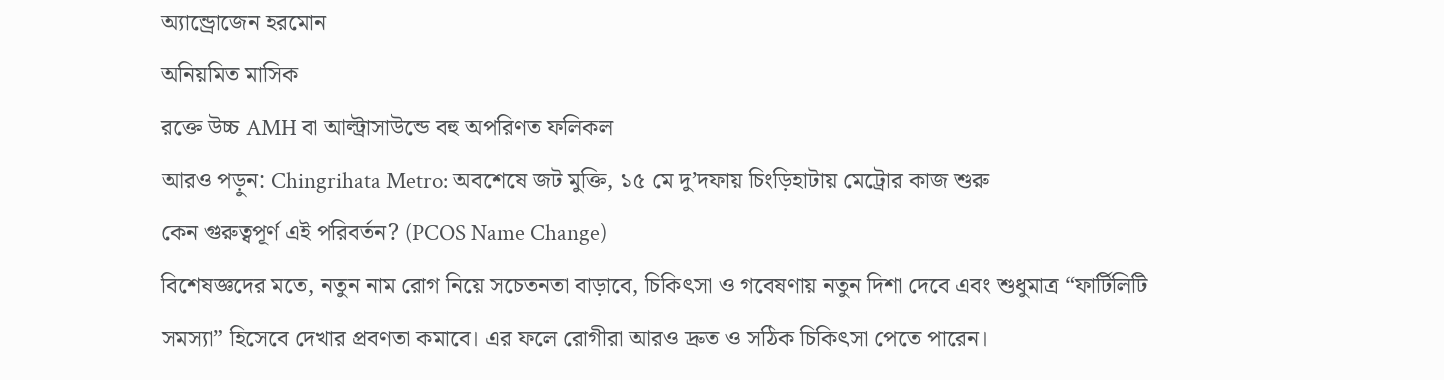অ্যান্ড্রোজেন হরমোন
অনিয়মিত মাসিক
রক্তে উচ্চ AMH বা আল্ট্রাসাউন্ডে বহু অপরিণত ফলিকল
আরও পড়ুন: Chingrihata Metro: অবশেষে জট মুক্তি, ১৫ মে দু’দফায় চিংড়িহাটায় মেট্রোর কাজ শুরু
কেন গুরুত্বপূর্ণ এই পরিবর্তন? (PCOS Name Change)
বিশেষজ্ঞদের মতে, নতুন নাম রোগ নিয়ে সচেতনতা বাড়াবে, চিকিৎসা ও গবেষণায় নতুন দিশা দেবে এবং শুধুমাত্র “ফার্টিলিটি সমস্যা” হিসেবে দেখার প্রবণতা কমাবে। এর ফলে রোগীরা আরও দ্রুত ও সঠিক চিকিৎসা পেতে পারেন।